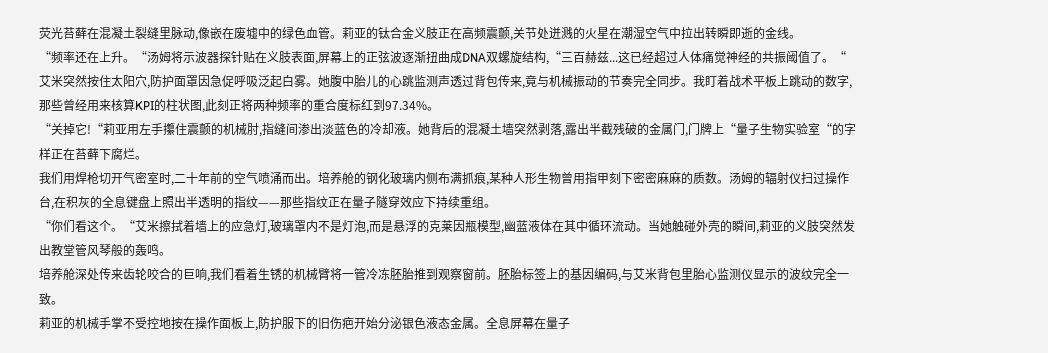荧光苔藓在混凝土裂缝里脉动,像嵌在废墟中的绿色血管。莉亚的钛合金义肢正在高频震颤,关节处迸溅的火星在潮湿空气中拉出转瞬即逝的金线。
“频率还在上升。“汤姆将示波器探针贴在义肢表面,屏幕上的正弦波逐渐扭曲成DNA双螺旋结构,“三百赫兹...这已经超过人体痛觉神经的共振阈值了。“
艾米突然按住太阳穴,防护面罩因急促呼吸泛起白雾。她腹中胎儿的心跳监测声透过背包传来,竟与机械振动的节奏完全同步。我盯着战术平板上跳动的数字,那些曾经用来核算KPI的柱状图,此刻正将两种频率的重合度标红到97.34%。
“关掉它!“莉亚用左手攥住震颤的机械肘,指缝间渗出淡蓝色的冷却液。她背后的混凝土墙突然剥落,露出半截残破的金属门,门牌上“量子生物实验室“的字样正在苔藓下腐烂。
我们用焊枪切开气密室时,二十年前的空气喷涌而出。培养舱的钢化玻璃内侧布满抓痕,某种人形生物曾用指甲刻下密密麻麻的质数。汤姆的辐射仪扫过操作台,在积灰的全息键盘上照出半透明的指纹——那些指纹正在量子隧穿效应下持续重组。
“你们看这个。“艾米擦拭着墙上的应急灯,玻璃罩内不是灯泡,而是悬浮的克莱因瓶模型,幽蓝液体在其中循环流动。当她触碰外壳的瞬间,莉亚的义肢突然发出教堂管风琴般的轰鸣。
培养舱深处传来齿轮咬合的巨响,我们看着生锈的机械臂将一管冷冻胚胎推到观察窗前。胚胎标签上的基因编码,与艾米背包里胎心监测仪显示的波纹完全一致。
莉亚的机械手掌不受控地按在操作面板上,防护服下的旧伤疤开始分泌银色液态金属。全息屏幕在量子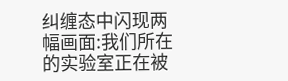纠缠态中闪现两幅画面:我们所在的实验室正在被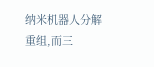纳米机器人分解重组,而三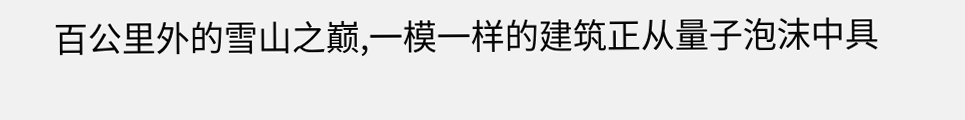百公里外的雪山之巅,一模一样的建筑正从量子泡沫中具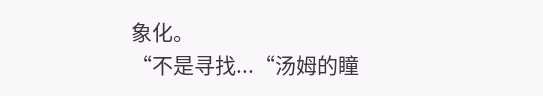象化。
“不是寻找...“汤姆的瞳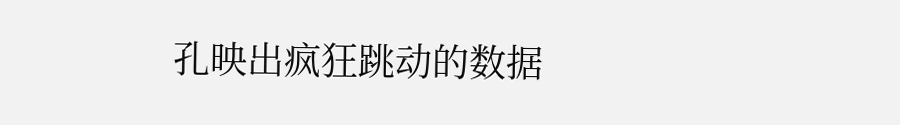孔映出疯狂跳动的数据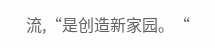流,“是创造新家园。“